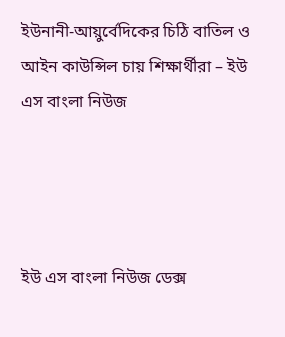ইউনানী-আয়ুর্বেদিকের চিঠি বাতিল ও আইন কাউন্সিল চায় শিক্ষার্থীরা – ইউ এস বাংলা নিউজ




ইউ এস বাংলা নিউজ ডেক্স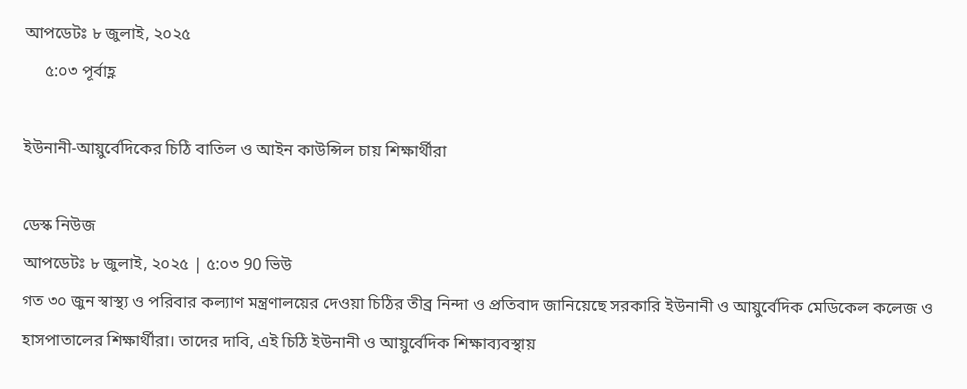আপডেটঃ ৮ জুলাই, ২০২৫
     ৫:০৩ পূর্বাহ্ণ

ইউনানী-আয়ুর্বেদিকের চিঠি বাতিল ও আইন কাউন্সিল চায় শিক্ষার্থীরা

ডেস্ক নিউজ
আপডেটঃ ৮ জুলাই, ২০২৫ | ৫:০৩ 90 ভিউ
গত ৩০ জুন স্বাস্থ্য ও পরিবার কল্যাণ মন্ত্রণালয়ের দেওয়া চিঠির তীব্র নিন্দা ও প্রতিবাদ জানিয়েছে সরকারি ইউনানী ও আয়ুর্বেদিক মেডিকেল কলেজ ও হাসপাতালের শিক্ষার্থীরা। তাদের দাবি, এই চিঠি ইউনানী ও আয়ুর্বেদিক শিক্ষাব্যবস্থায়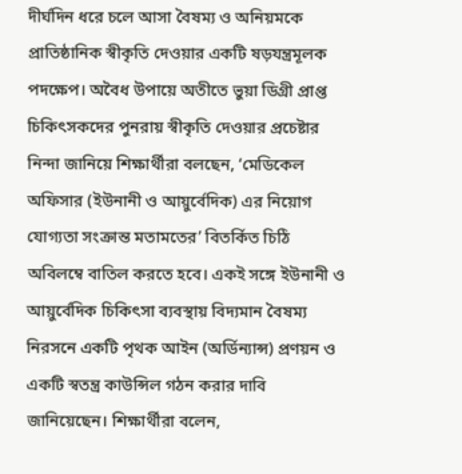দীর্ঘদিন ধরে চলে আসা বৈষম্য ও অনিয়মকে প্রাতিষ্ঠানিক স্বীকৃতি দেওয়ার একটি ষড়যন্ত্রমূলক পদক্ষেপ। অবৈধ উপায়ে অতীতে ভুয়া ডিগ্রী প্রাপ্ত চিকিৎসকদের পুনরায় স্বীকৃতি দেওয়ার প্রচেষ্টার নিন্দা জানিয়ে শিক্ষার্থীরা বলছেন, ‘মেডিকেল অফিসার (ইউনানী ও আয়ুর্বেদিক) এর নিয়োগ যোগ্যতা সংক্রান্ত মতামতের’ বিতর্কিত চিঠি অবিলম্বে বাতিল করতে হবে। একই সঙ্গে ইউনানী ও আয়ুর্বেদিক চিকিৎসা ব্যবস্থায় বিদ্যমান বৈষম্য নিরসনে একটি পৃথক আইন (অর্ডিন্যান্স) প্রণয়ন ও একটি স্বতন্ত্র কাউন্সিল গঠন করার দাবি জানিয়েছেন। শিক্ষার্থীরা বলেন,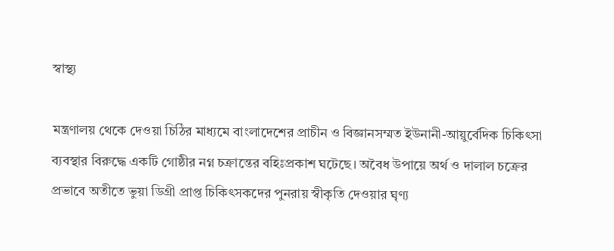স্বাস্থ্য

মন্ত্রণালয় থেকে দেওয়া চিঠির মাধ্যমে বাংলাদেশের প্রাচীন ও বিজ্ঞানসম্মত ইউনানী-আয়ুর্বেদিক চিকিৎসা ব্যবস্থার বিরুদ্ধে একটি গোষ্ঠীর নগ্ন চক্রান্তের বহিঃপ্রকাশ ঘটেছে। অবৈধ উপায়ে অর্থ ও দালাল চক্রের প্রভাবে অতীতে ভুয়া ডিগ্রী প্রাপ্ত চিকিৎসকদের পুনরায় স্বীকৃতি দেওয়ার ঘৃণ্য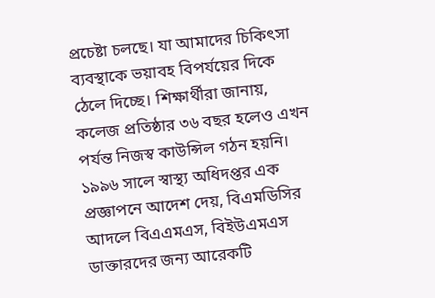প্রচেষ্টা চলছে। যা আমাদের চিকিৎসা ব্যবস্থাকে ভয়াবহ বিপর্যয়ের দিকে ঠেলে দিচ্ছে। শিক্ষার্থীরা জানায়, কলেজ প্রতিষ্ঠার ৩৬ বছর হলেও এখন পর্যন্ত নিজস্ব কাউন্সিল গঠন হয়নি। ১৯৯৬ সালে স্বাস্থ্য অধিদপ্তর এক প্রজ্ঞাপনে আদেশ দেয়, বিএমডিসির আদলে বিএএমএস, বিইউএমএস ডাক্তারদের জন্য আরেকটি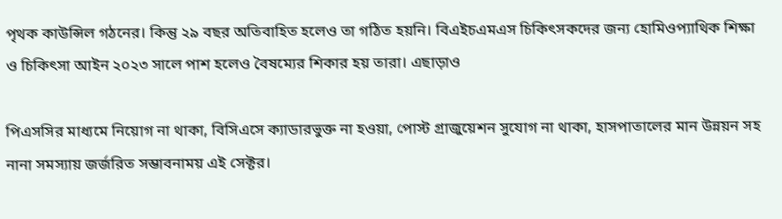পৃথক কাউন্সিল গঠনের। কিন্তু ২৯ বছর অতিবাহিত হলেও তা গঠিত হয়নি। বিএইচএমএস চিকিৎসকদের জন্য হোমিওপ্যাথিক শিক্ষা ও চিকিৎসা আইন ২০২৩ সালে পাশ হলেও বৈষম্যের শিকার হয় তারা। এছাড়াও

পিএসসির মাধ্যমে নিয়োগ না থাকা, বিসিএসে ক্যাডারভুক্ত না হওয়া, পোস্ট গ্রাজুয়েশন সুযোগ না থাকা, হাসপাতালের মান উন্নয়ন সহ নানা সমস্যায় জর্জরিত সম্ভাবনাময় এই সেক্টর।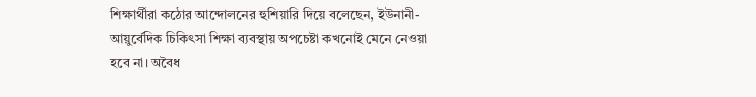শিক্ষার্থীরা কঠোর আন্দোলনের হুশিয়ারি দিয়ে বলেছেন, ইউনানী-আয়ুর্বেদিক চিকিৎসা শিক্ষা ব্যবস্থায় অপচেষ্টা কখনোই মেনে নেওয়া হবে না। অবৈধ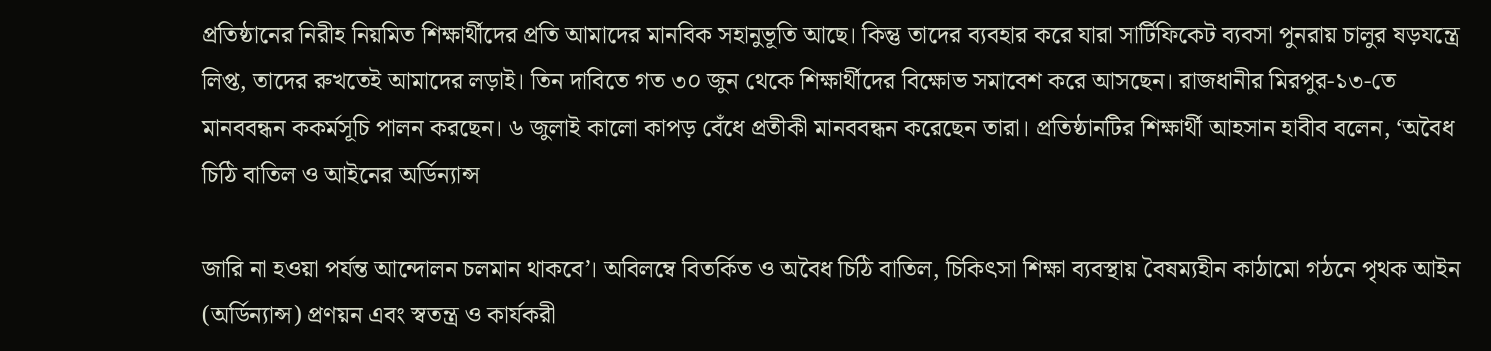প্রতিষ্ঠানের নিরীহ নিয়মিত শিক্ষার্থীদের প্রতি আমাদের মানবিক সহানুভূতি আছে। কিন্তু তাদের ব্যবহার করে যারা সার্টিফিকেট ব্যবসা পুনরায় চালুর ষড়যন্ত্রে লিপ্ত, তাদের রুখতেই আমাদের লড়াই। তিন দাবিতে গত ৩০ জুন থেকে শিক্ষার্থীদের বিক্ষোভ সমাবেশ করে আসছেন। রাজধানীর মিরপুর-১৩-তে মানববন্ধন ককর্মসূচি পালন করছেন। ৬ জুলাই কালো কাপড় বেঁধে প্রতীকী মানববন্ধন করেছেন তারা। প্রতিষ্ঠানটির শিক্ষার্থী আহসান হাবীব বলেন, ‘অবৈধ চিঠি বাতিল ও আইনের অর্ডিন্যান্স

জারি না হওয়া পর্যন্ত আন্দোলন চলমান থাকবে’। অবিলম্বে বিতর্কিত ও অবৈধ চিঠি বাতিল, চিকিৎসা শিক্ষা ব্যবস্থায় বৈষম্যহীন কাঠামো গঠনে পৃথক আইন (অর্ডিন্যান্স) প্রণয়ন এবং স্বতন্ত্র ও কার্যকরী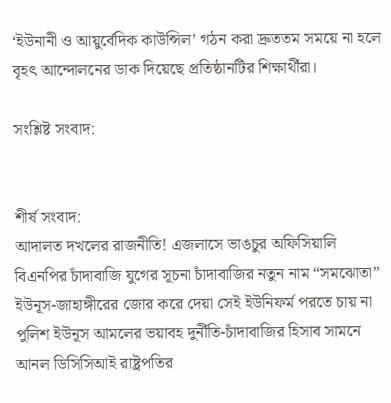‘ইউনানী ও আয়ুর্বেদিক কাউন্সিল’ গঠন করা দ্রুততম সময়ে না হলে বৃহৎ আন্দোলনের ডাক দিয়েছে প্রতিষ্ঠানটির শিক্ষার্থীরা।

সংশ্লিষ্ট সংবাদ:


শীর্ষ সংবাদ:
আদালত দখলের রাজনীতি! এজলাসে ভাঙচুর অফিসিয়ালি বিএনপির চাঁদাবাজি যুগের সূচনা চাঁদাবাজির নতুন নাম “সমঝোতা” ইউনূস-জাহাঙ্গীরের জোর করে দেয়া সেই ইউনিফর্ম পরতে চায় না পুলিশ ইউনূস আমলের ভয়াবহ দুর্নীতি-চাঁদাবাজির হিসাব সামনে আনল ডিসিসিআই রাষ্ট্রপতির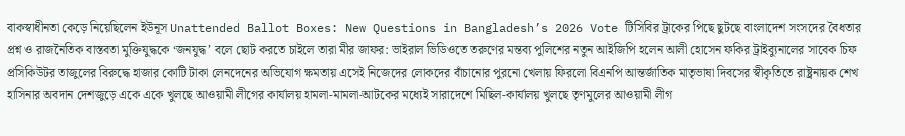বাকস্বাধীনতা কেড়ে নিয়েছিলেন ইউনূস Unattended Ballot Boxes: New Questions in Bangladesh’s 2026 Vote টিসিবির ট্রাকের পিছে ছুটছে বাংলাদেশ সংসদের বৈধতার প্রশ্ন ও রাজনৈতিক বাস্তবতা মুক্তিযুদ্ধকে ‘জনযুদ্ধ’ বলে ছোট করতে চাইলে তারা মীর জাফর: ভাইরাল ভিডিওতে তরুণের মন্তব্য পুলিশের নতুন আইজিপি হলেন আলী হোসেন ফকির ট্রাইব্যুনালের সাবেক চিফ প্রসিকিউটর তাজুলের বিরুদ্ধে হাজার কোটি টাকা লেনদেনের অভিযোগ ক্ষমতায় এসেই নিজেদের লোকদের বাঁচানোর পুরনো খেলায় ফিরলো বিএনপি আন্তর্জাতিক মাতৃভাষা দিবসের স্বীকৃতিতে রাষ্ট্রনায়ক শেখ হাসিনার অবদান দেশজুড়ে একে একে খুলছে আওয়ামী লীগের কার্যালয় হামলা-মামলা-আটকের মধ্যেই সারাদেশে মিছিল-কার্যালয় খুলছে তৃণমুলের আওয়ামী লীগ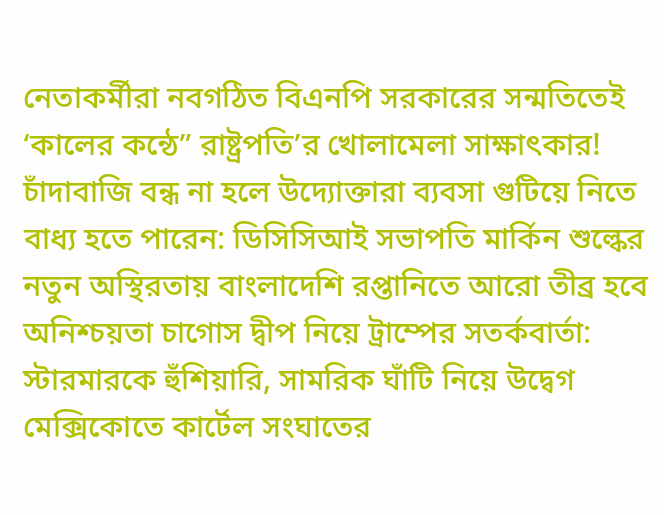নেতাকর্মীরা নবগঠিত বিএনপি সরকারের সন্মতিতেই ‘কালের কন্ঠে” রাষ্ট্রপতি’র খোলামেলা সাক্ষাৎকার! চাঁদাবাজি বন্ধ না হলে উদ্যোক্তারা ব্যবসা গুটিয়ে নিতে বাধ্য হতে পারেন: ডিসিসিআই সভাপতি মার্কিন শুল্কের নতুন অস্থিরতায় বাংলাদেশি রপ্তানিতে আরো তীব্র হবে অনিশ্চয়তা চাগোস দ্বীপ নিয়ে ট্রাম্পের সতর্কবার্তা: স্টারমারকে হুঁশিয়ারি, সামরিক ঘাঁটি নিয়ে উদ্বেগ মেক্সিকোতে কার্টেল সংঘাতের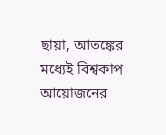ছায়া, আতঙ্কের মধ্যেই বিশ্বকাপ আয়োজনের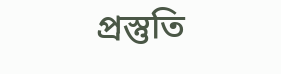প্রস্তুতি